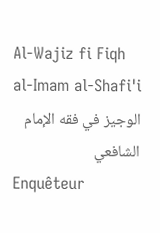Al-Wajiz fi Fiqh al-Imam al-Shafi'i
الوجيز في فقه الإمام الشافعي
Enquêteur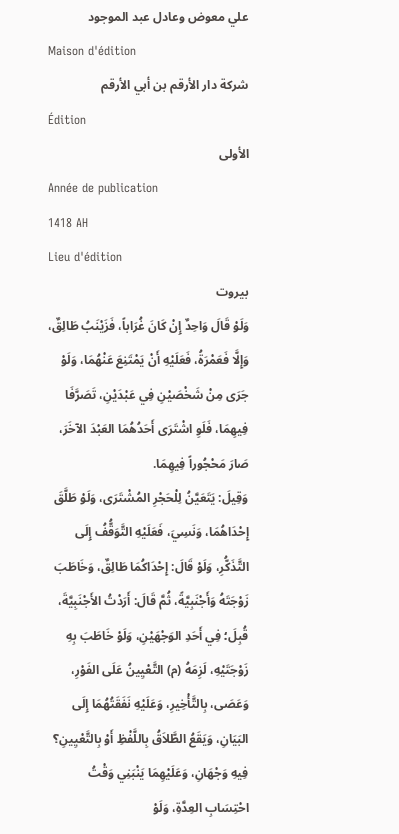علي معوض وعادل عبد الموجود
Maison d'édition
شركة دار الأرقم بن أبي الأرقم
Édition
الأولى
Année de publication
1418 AH
Lieu d'édition
بيروت
وَلَوْ قَالَ وَاحِدٌ إِنْ كَانَ غُرَاباً، فَزَيْنَبُ طَالِقٌ، وَإِلَّا فَعَمْرَةُ، فَعَلَيْهِ أَنْ يَمْتَنِعَ عَنْهُمَا، وَلَوْ جَرَى مِنْ شَخْصَيْنِ فِي عَبْدَيْنِ، تَصَرَّفَا فِيهِمَا، فَلَوِ اشْتَرَى أَحَدُهُمَا العَبْدَ الآخَرَ، صَارَ مَحْجُوراً فِيهِمَا.
وَقِيلَ: يَتَعَيَّنُ لِلْحَجْرِ المُشْتَرَى، وَلَوْ طَلَّقَ إِحْدَاهُمَا، وَنَسِيَ، فَعَلَيْهِ التَّوَقُّفُ إِلَى التَّذَكُّرِ، وَلَوْ قَالَ: إِحْدَاكُمَا طَالِقٌ، وَخَاطَبَ زَوْجَتَهُ وَأَجْنَبِيَّةً، ثُمَّ قَالَ: أَرَدْتُ الأَجْنَبِيَّةَ، قُبِلَ؛ فِي أَحَدِ الوَجْهَيْنِ، وَلَوْ خَاطَبَ بِهِ زَوْجَتَيْهِ، لَزِمَهُ (م) التَّعْيِينُ عَلَى الفَوْرِ، وَعَصَى، بِالتَّأْخِيرِ، وَعَلَيْهِ نَفَقَتُهُمَا إِلَى البَيَانِ، وَيَقَعُ الطَّلاَقُ بِاللَّفْظِ أَوْ بِالتَّعْيِينِ؟ فِيهِ وَجْهَانِ، وَعَلَيْهِمَا يَنْبَنِي وَقْتُ احْتِسَابِ العِدَّةِ، وَلَوْ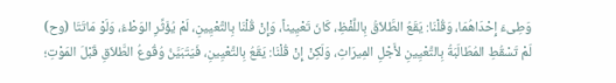وَطِىءَ إِحْدَاهُمَا، وَقُلْنَا: يَقَعُ الطَّلاَقُ بِاللَّفْظِ، كَانَ تَعْيِيناً، وَإِنْ قُلْنَا بِالتَّعْيِينِ، لَمْ يُؤَثِّرِ الوَطْءُ، وَلَوْ مَاتَتَا (وح) لَمْ تَسْقُطِ المُطَالَبَةُ بِالتَّعْيِينِ لأَجْلِ المِيرَاثِ، وَلَكِنْ إِنْ قُلْنَا: يَقَعُ بِالتَّعْيِينِ، فَيَتَبَيَّنُ وُقُوعُ الطَّلاَقِ قَبْلَ المَوْتِ؛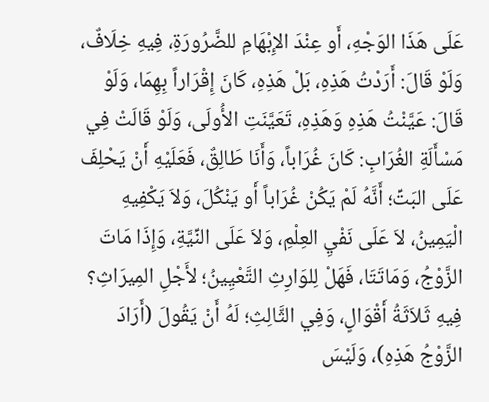عَلَى هَذَا الوَجْهِ، أَو عِنْدَ الإِبْهَامِ للضَّرُورَةِ، فِيهِ خِلَافٌ، وَلَوْ قَالَ: أَرَدْتُ هَذِهِ، بَلْ هَذِهِ، كَانَ إِقْرَاراً بِهِمَا، وَلَوْ قَالَ: عَيَّنْتُ هَذِهِ وَهَذِهِ، تَعَيَّنَتِ الأُولَى، وَلَوْ قَالَتْ فِي مَسْأَلَةِ الغُرَابِ: كَانَ غُرَاباً، وَأَنَا طَالِقٌ، فَعَلَيْهِ أَنْ يَحْلِفَ عَلَى البَتِّ؛ أَنَّهُ لَمْ يَكُنْ غُرَاباً أَو يَنْكُلَ، وَلاَ يَكْفِيهِ الْيَمِينُ، لاَ عَلَى نَفْيِ العِلْمِ، وَلاَ عَلَى النِّيَّةِ، وَإِذَا مَاتَ الزَّوْجُ، وَمَاتَتَا، فَهَلْ لِلوَارِثِ التَّعْيِينُ؛ لأَجْلِ المِيرَاثِ؟ فِيهِ ثَلاَثَةُ أَقْوَالٍ، وَفِي الثَّالِثِ؛ لَهُ أَنْ يَقُولَ (أَرَادَ الزَّوْجُ هَذِهِ)، وَلَيْسَ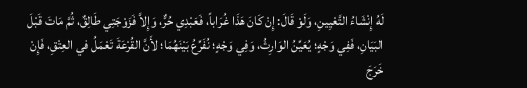لَهُ إِنْشَاءُ التَّعْيِينِ، وَلَوْ قَالَ: إِنْ كَانَ هَذَا غُرَاباً، فَعَبْدِي حُرٌّ، وَإِلاَّ فَزَوْجَتِي طَالِقٌ، ثُمَّ مَاتَ قَبْلَ البَيَانِ، فَفِي وَجْهٍ؛ يُعَيِّنُ الوَارِثُ، وَفِي وَجْهٍ؛ نُفَرِّعُ بَيْنَهُمَا؛ لأَنَّ القُرْعَةَ تَعْمَلُ في العِتْقِ، فَإِنْ خَرَجَ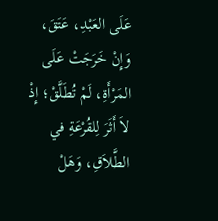عَلَى العَبْدِ، عَتَقَ، وَإِنْ خَرَجَتْ عَلَى المَرْأَةِ، لَمْ تُطَلَّقْ؛ إِذْ لاَ أَثَرَ لِلقُرْعَةِ في الطَّلاَقِ، وَهَلْ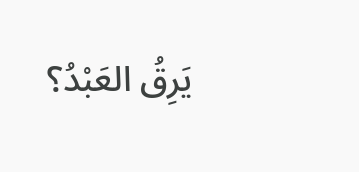يَرِقُ العَبْدُ؟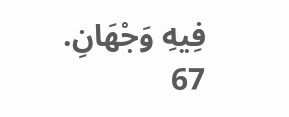فِيهِ وَجْهَانِ.
67